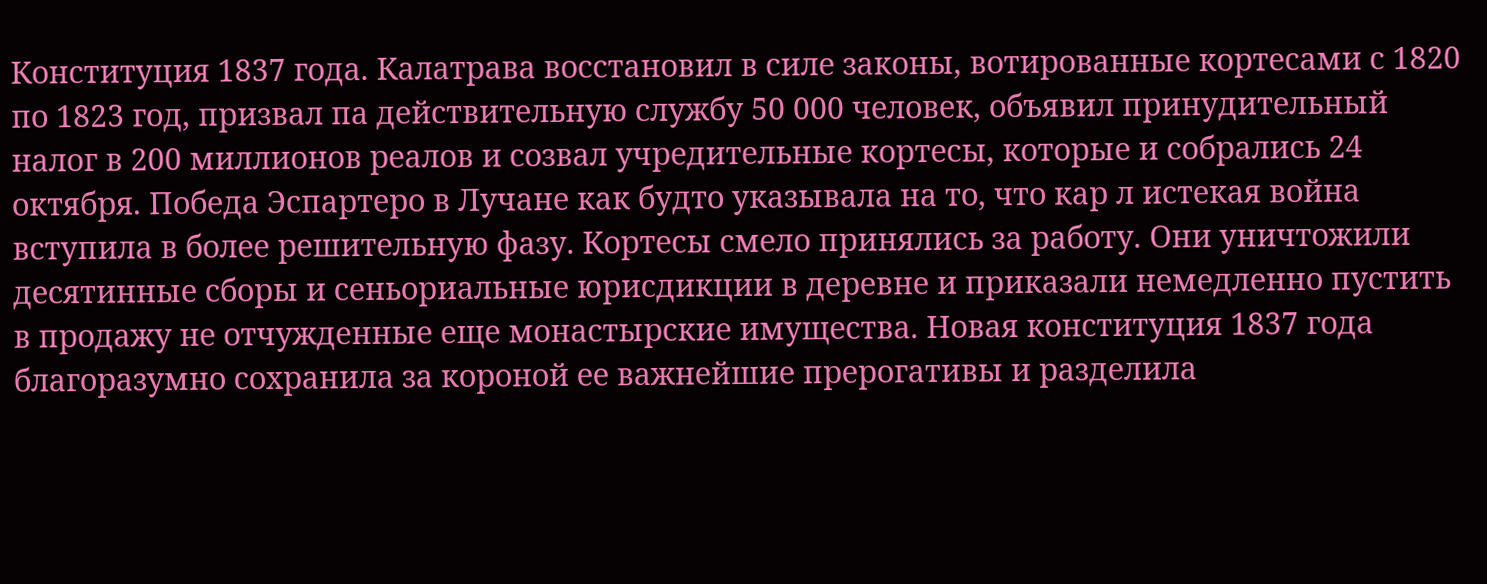Конституция 1837 года. Калатрава восстановил в силе законы, вотированные кортесами с 1820 по 1823 год, призвал па действительную службу 50 000 человек, объявил принудительный налог в 200 миллионов реалов и созвал учредительные кортесы, которые и собрались 24 октября. Победа Эспартеро в Лучане как будто указывала на то, что кар л истекая война вступила в более решительную фазу. Кортесы смело принялись за работу. Они уничтожили десятинные сборы и сеньориальные юрисдикции в деревне и приказали немедленно пустить в продажу не отчужденные еще монастырские имущества. Новая конституция 1837 года благоразумно сохранила за короной ее важнейшие прерогативы и разделила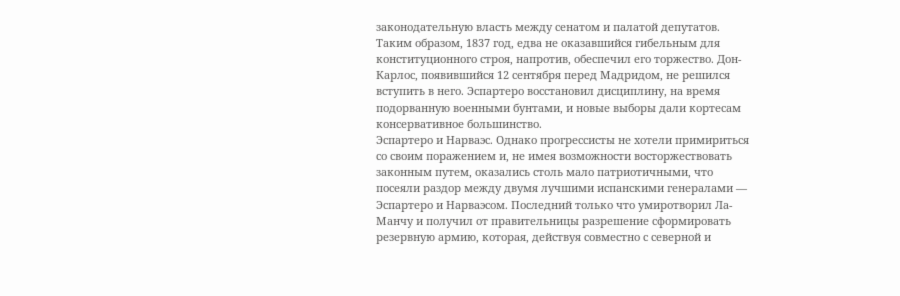законодательную власть между сенатом и палатой депутатов.
Таким образом, 1837 год, едва не оказавшийся гибельным для конституционного строя, напротив, обеспечил его торжество. Дон-Карлос, появившийся 12 сентября перед Мадридом, не решился вступить в него. Эспартеро восстановил дисциплину, на время подорванную военными бунтами, и новые выборы дали кортесам консервативное большинство.
Эспартеро и Нарваэс. Однако прогрессисты не хотели примириться со своим поражением и, не имея возможности восторжествовать законным путем, оказались столь мало патриотичными, что посеяли раздор между двумя лучшими испанскими генералами — Эспартеро и Нарваэсом. Последний только что умиротворил Ла-Манчу и получил от правительницы разрешение сформировать резервную армию, которая, действуя совместно с северной и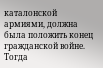каталонской армиями, должна была положить конец гражданской войне. Тогда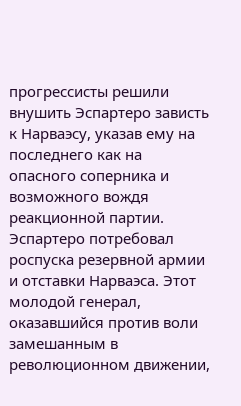прогрессисты решили внушить Эспартеро зависть к Нарваэсу, указав ему на последнего как на опасного соперника и возможного вождя реакционной партии. Эспартеро потребовал роспуска резервной армии и отставки Нарваэса. Этот молодой генерал, оказавшийся против воли замешанным в революционном движении,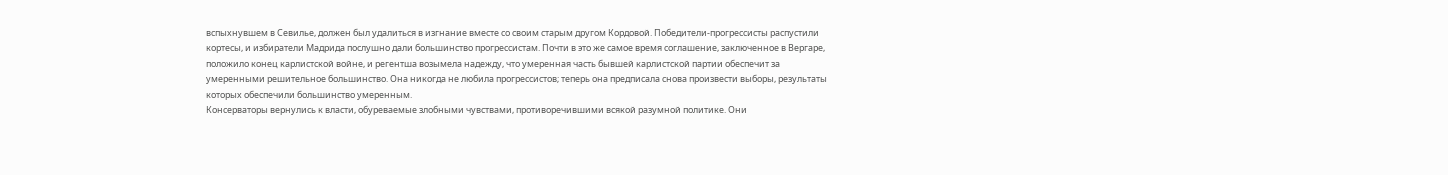вспыхнувшем в Севилье, должен был удалиться в изгнание вместе со своим старым другом Кордовой. Победители-прогрессисты распустили кортесы, и избиратели Мадрида послушно дали большинство прогрессистам. Почти в это же самое время соглашение, заключенное в Вергаре, положило конец карлистской войне, и регентша возымела надежду, что умеренная часть бывшей карлистской партии обеспечит за умеренными решительное большинство. Она никогда не любила прогрессистов; теперь она предписала снова произвести выборы, результаты которых обеспечили большинство умеренным.
Консерваторы вернулись к власти, обуреваемые злобными чувствами, противоречившими всякой разумной политике. Они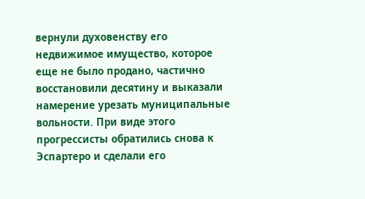вернули духовенству его недвижимое имущество, которое еще не было продано, частично восстановили десятину и выказали намерение урезать муниципальные вольности. При виде этого прогрессисты обратились снова к Эспартеро и сделали его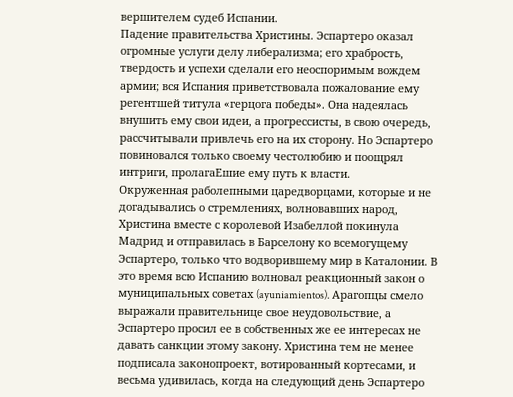вершителем судеб Испании.
Падение правительства Христины. Эспартеро оказал огромные услуги делу либерализма; его храбрость, твердость и успехи сделали его неоспоримым вождем армии; вся Испания приветствовала пожалование ему регентшей титула «герцога победы». Она надеялась внушить ему свои идеи, а прогрессисты, в свою очередь, рассчитывали привлечь его на их сторону. Но Эспартеро повиновался только своему честолюбию и поощрял интриги, пролагаЕшие ему путь к власти.
Окруженная раболепными царедворцами, которые и не догадывались о стремлениях, волновавших народ, Христина вместе с королевой Изабеллой покинула Мадрид и отправилась в Барселону ко всемогущему Эспартеро, только что водворившему мир в Каталонии. В это время всю Испанию волновал реакционный закон о муниципальных советах (ayuniamientos). Арагопцы смело выражали правительнице свое неудовольствие, а Эспартеро просил ее в собственных же ее интересах не давать санкции этому закону. Христина тем не менее подписала законопроект, вотированный кортесами, и весьма удивилась, когда на следующий день Эспартеро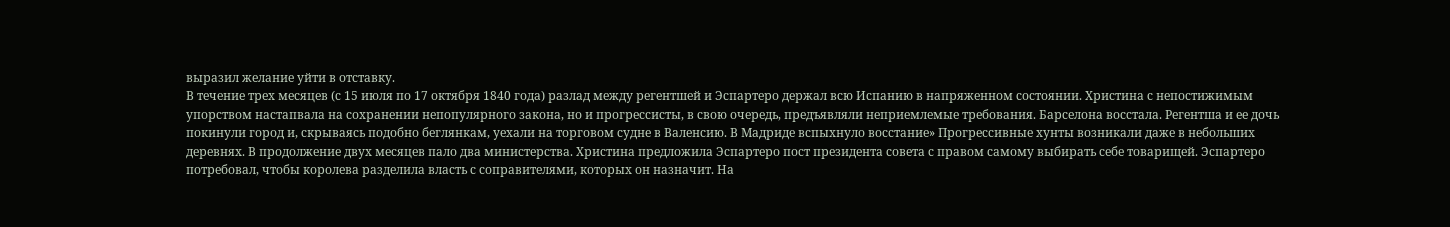выразил желание уйти в отставку.
В течение трех месяцев (с 15 июля по 17 октября 1840 года) разлад между регентшей и Эспартеро держал всю Испанию в напряженном состоянии. Христина с непостижимым упорством настапвала на сохранении непопулярного закона, но и прогрессисты, в свою очередь, предъявляли неприемлемые требования. Барселона восстала. Регентша и ее дочь покинули город и, скрываясь подобно беглянкам, уехали на торговом судне в Валенсию. В Мадриде вспыхнуло восстание» Прогрессивные хунты возникали даже в небольших деревнях. В продолжение двух месяцев пало два министерства. Христина предложила Эспартеро пост президента совета с правом самому выбирать себе товарищей. Эспартеро потребовал, чтобы королева разделила власть с соправителями, которых он назначит. На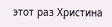этот раз Христина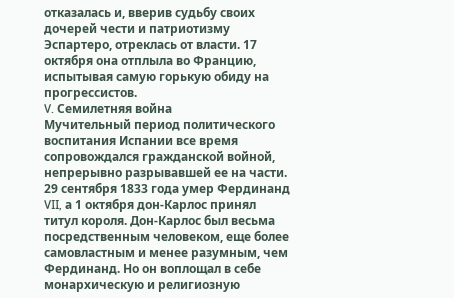отказалась и, вверив судьбу своих дочерей чести и патриотизму Эспартеро, отреклась от власти. 17 октября она отплыла во Францию, испытывая самую горькую обиду на прогрессистов.
V. Семилетняя война
Мучительный период политического воспитания Испании все время сопровождался гражданской войной, непрерывно разрывавшей ее на части. 29 сентября 1833 года умер Фердинанд VII, а 1 октября дон-Карлос принял титул короля. Дон-Карлос был весьма посредственным человеком, еще более самовластным и менее разумным, чем Фердинанд. Но он воплощал в себе монархическую и религиозную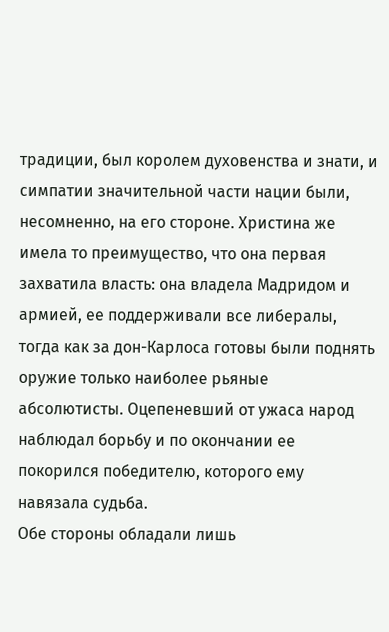традиции, был королем духовенства и знати, и симпатии значительной части нации были, несомненно, на его стороне. Христина же имела то преимущество, что она первая захватила власть: она владела Мадридом и армией, ее поддерживали все либералы, тогда как за дон-Карлоса готовы были поднять оружие только наиболее рьяные абсолютисты. Оцепеневший от ужаса народ наблюдал борьбу и по окончании ее покорился победителю, которого ему навязала судьба.
Обе стороны обладали лишь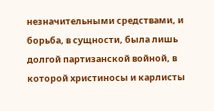незначительными средствами, и борьба, в сущности, была лишь долгой партизанской войной, в которой христиносы и карлисты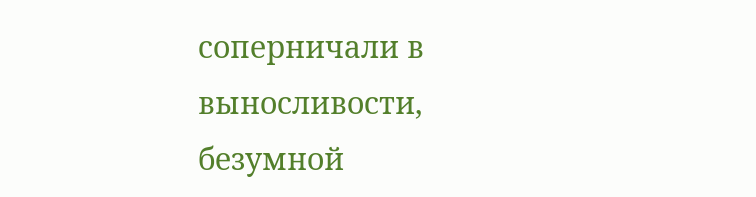соперничали в выносливости, безумной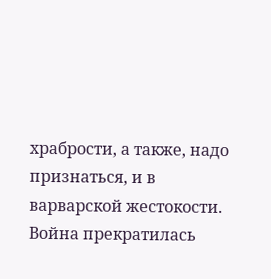храбрости, а также, надо признаться, и в варварской жестокости. Война прекратилась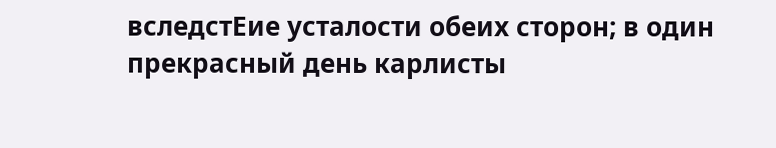вследстЕие усталости обеих сторон; в один прекрасный день карлисты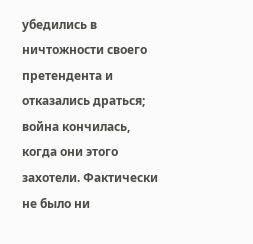убедились в ничтожности своего претендента и отказались драться; война кончилась, когда они этого захотели. Фактически не было ни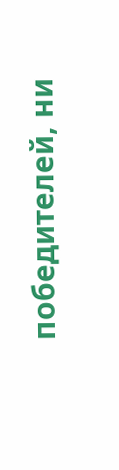победителей, ни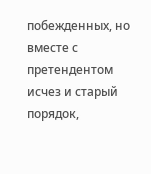побежденных, но вместе с претендентом исчез и старый порядок,